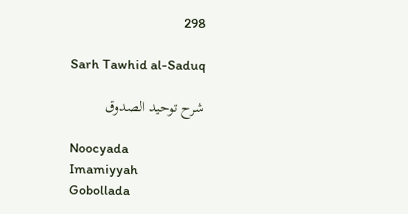298

Sarh Tawhid al-Saduq

شرح توحيد الصدوق

Noocyada
Imamiyyah
Gobollada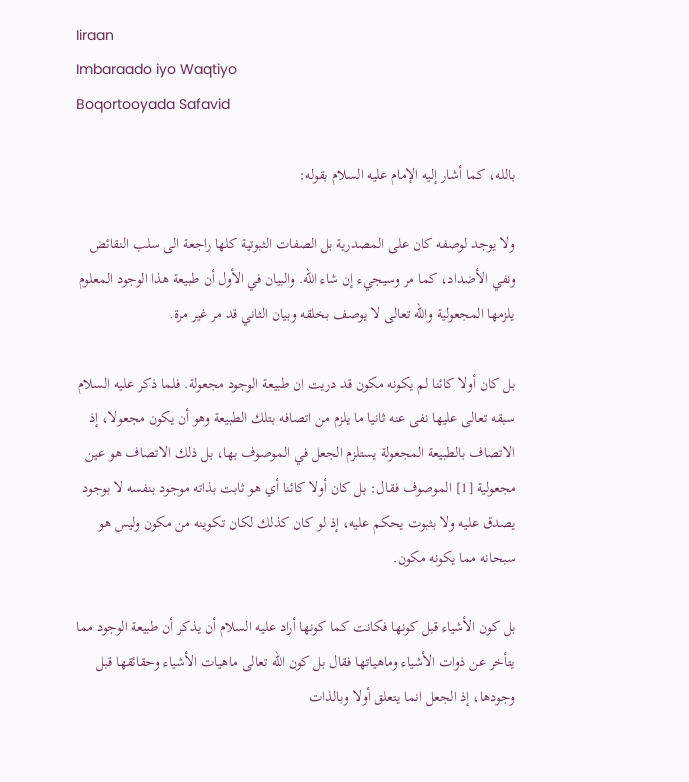Iiraan
Imbaraado iyo Waqtiyo
Boqortooyada Safavid

بالله، كما أشار إليه الإمام عليه السلام بقوله:

ولا يوجد لوصفه كان على المصدرية بل الصفات الثبوتية كلها راجعة الى سلب النقائض ونفي الأضداد، كما مر وسيجيء إن شاء الله. والبيان في الأول أن طبيعة هذا الوجود المعلوم يلزمها المجعولية والله تعالى لا يوصف بخلقه وبيان الثاني قد مر غير مرة.

بل كان أولا كائنا لم يكونه مكون قد دريت ان طبيعة الوجود مجعولة. فلما ذكر عليه السلام سبقه تعالى عليها نفى عنه ثانيا ما يلزم من اتصافه بتلك الطبيعة وهو أن يكون مجعولا، إذ الاتصاف بالطبيعة المجعولة يستلزم الجعل في الموصوف بها، بل ذلك الاتصاف هو عين مجعولية [1] الموصوف فقال: بل كان أولا كائنا أي هو ثابت بذاته موجود بنفسه لا بوجود يصدق عليه ولا بثبوت يحكم عليه، إذ لو كان كذلك لكان تكوينه من مكون وليس هو سبحانه مما يكونه مكون.

بل كون الأشياء قبل كونها فكانت كما كونها أراد عليه السلام أن يذكر أن طبيعة الوجود مما يتأخر عن ذوات الأشياء وماهياتها فقال بل كون الله تعالى ماهيات الأشياء وحقائقها قبل وجودها، إذ الجعل انما يتعلق أولا وبالذات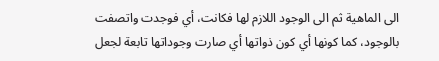الى الماهية ثم الى الوجود اللازم لها فكانت، أي فوجدت واتصفت بالوجود، كما كونها أي كون ذواتها أي صارت وجوداتها تابعة لجعل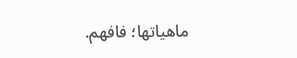ماهياتها؛ فافهم.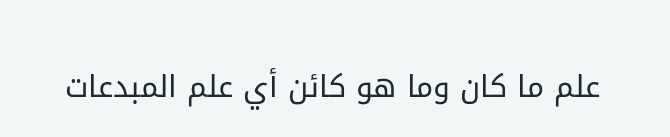علم ما كان وما هو كائن أي علم المبدعات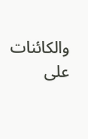والكائنات على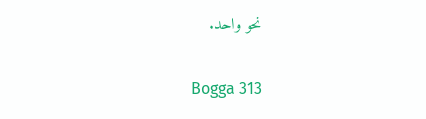نحو واحد.

Bogga 313